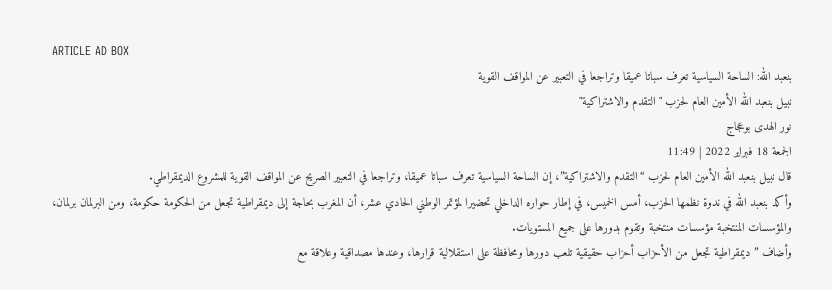ARTICLE AD BOX
بنعبد الله: الساحة السياسية تعرف سباتا عميقا وتراجعا في التعبير عن المواقف القوية
نبيل بنعبد الله الأمين العام لحزب "التقدم والاشتراكية"
نور الهدى بوعجاج
الجمعة 18 فبراير 2022 | 11:49
قال نبيل بنعبد الله الأمين العام لحزب “التقدم والاشتراكية”، إن الساحة السياسية تعرف سباتا عميقا، وتراجعا في التعبير الصريح عن المواقف القوية للمشروع الديمقراطي.
وأكد بنعبد الله في ندوة نظمها الحزب، أمس الخميس، في إطار حواره الداخلي تحضيرا لمؤتمر الوطني الحادي عشر، أن المغرب بحاجة إلى ديمقراطية تجعل من الحكومة حكومة، ومن البرلمان برلمان، والمؤسسات المنتخبة مؤسسات منتخبة وتقوم بدورها على جميع المستويات.
وأضاف ” ديمقراطية تجعل من الأحزاب أحزاب حقيقية تلعب دورها ومحافظة على استقلالية قرارها، وعندها مصداقية وعلاقة مع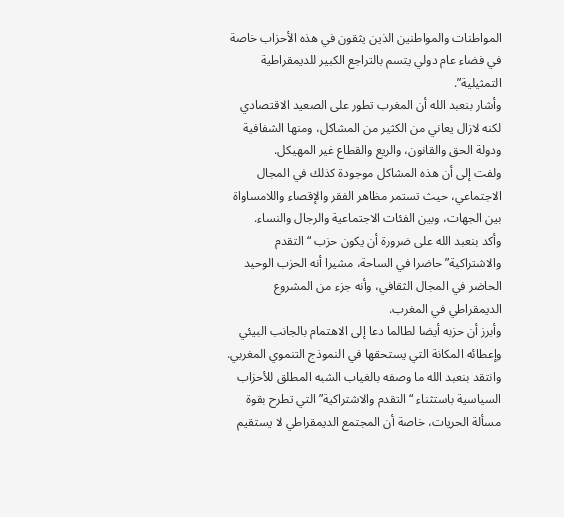المواطنات والمواطنين الذين يثقون في هذه الأحزاب خاصة في فضاء عام دولي يتسم بالتراجع الكبير للديمقراطية التمثيلية”.
وأشار بنعبد الله أن المغرب تطور على الصعيد الاقتصادي لكنه لازال يعاني من الكثير من المشاكل، ومنها الشفافية ودولة الحق والقانون، والريع والقطاع غير المهيكل.
ولفت إلى أن هذه المشاكل موجودة كذلك في المجال الاجتماعي، حيث تستمر مظاهر الفقر والإقصاء واللامساواة بين الجهات، وبين الفئات الاجتماعية والرجال والنساء.
وأكد بنعبد الله على ضرورة أن يكون حزب “التقدم والاشتراكية” حاضرا في الساحة، مشيرا أنه الحزب الوحيد الحاضر في المجال الثقافي، وأنه جزء من المشروع الديمقراطي في المغرب.
وأبرز أن حزبه أيضا لطالما دعا إلى الاهتمام بالجانب البيئي وإعطائه المكانة التي يستحقها في النموذج التنموي المغربي.
وانتقد بنعبد الله ما وصفه بالغياب الشبه المطلق للأحزاب السياسية باستثناء “التقدم والاشتراكية” التي تطرح بقوة مسألة الحريات، خاصة أن المجتمع الديمقراطي لا يستقيم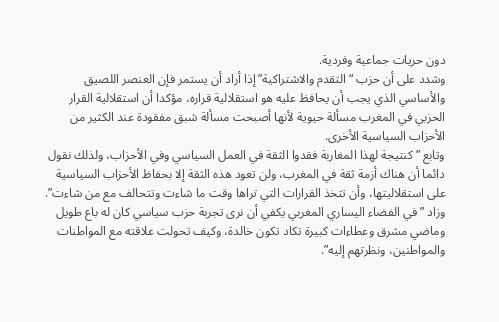دون حريات جماعية وفردية.
وشدد على أن حزب “التقدم والاشتراكية” إذا أراد أن يستمر فإن العنصر اللصيق والأساسي الذي يجب أن يحافظ عليه هو استقلالية قراره، مؤكدا أن استقلالية القرار الحزبي في المغرب مسألة حيوية لأنها أصبحت مسألة شبق مفقودة عند الكثير من الأحزاب السياسية الأخرى.
وتابع ” كنتيجة لهذا المغاربة فقدوا الثقة في العمل السياسي وفي الأحزاب، ولذلك نقول دائما أن هناك أزمة ثقة في المغرب، ولن تعود هذه الثقة إلا بحفاظ الأحزاب السياسية على استقلاليتها، وأن تتخذ القرارات التي تراها وقت ما شاءت وتتحالف مع من شاءت”.
وزاد ” في الفضاء اليساري المغربي يكفي أن نرى تجربة حزب سياسي كان له باع طويل وماضي مشرق وعطاءات كبيرة تكاد تكون خالدة، وكيف تحولت علاقته مع المواطنات والمواطنين، ونظرتهم إليه”.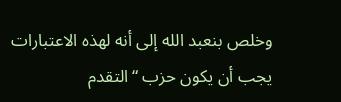وخلص بنعبد الله إلى أنه لهذه الاعتبارات يجب أن يكون حزب “التقدم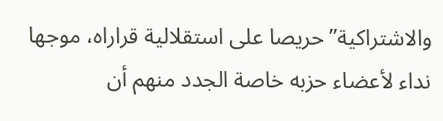والاشتراكية” حريصا على استقلالية قراراه، موجها نداء لأعضاء حزبه خاصة الجدد منهم أن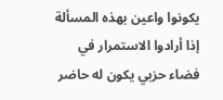يكونوا واعين بهذه المسألة إذا أرادوا الاستمرار في فضاء حزبي يكون له حاضر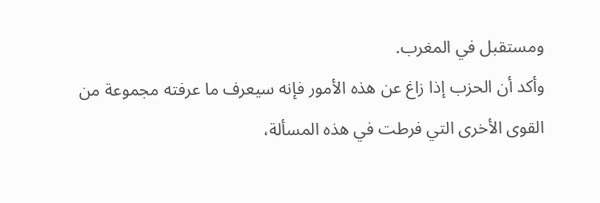ومستقبل في المغرب.
وأكد أن الحزب إذا زاغ عن هذه الأمور فإنه سيعرف ما عرفته مجموعة من القوى الأخرى التي فرطت في هذه المسألة،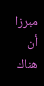مبرزا أن هناك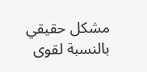مشكل حقيقي بالنسبة لقوى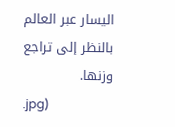اليسار عبر العالم بالنظر إلى تراجع وزنها.
.jpg)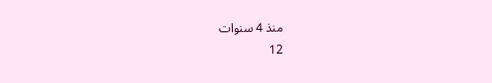منذ 4 سنوات
12